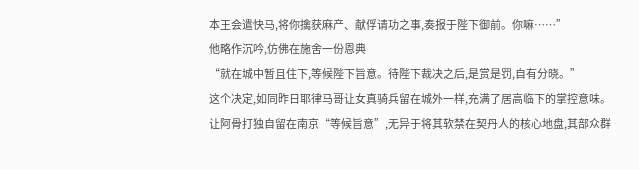本王会遣快马,将你擒获麻产、献俘请功之事,奏报于陛下御前。你嘛……”
他略作沉吟,仿佛在施舍一份恩典
“就在城中暂且住下,等候陛下旨意。待陛下裁决之后,是赏是罚,自有分晓。”
这个决定,如同昨日耶律马哥让女真骑兵留在城外一样,充满了居高临下的掌控意味。
让阿骨打独自留在南京“等候旨意”,无异于将其软禁在契丹人的核心地盘,其部众群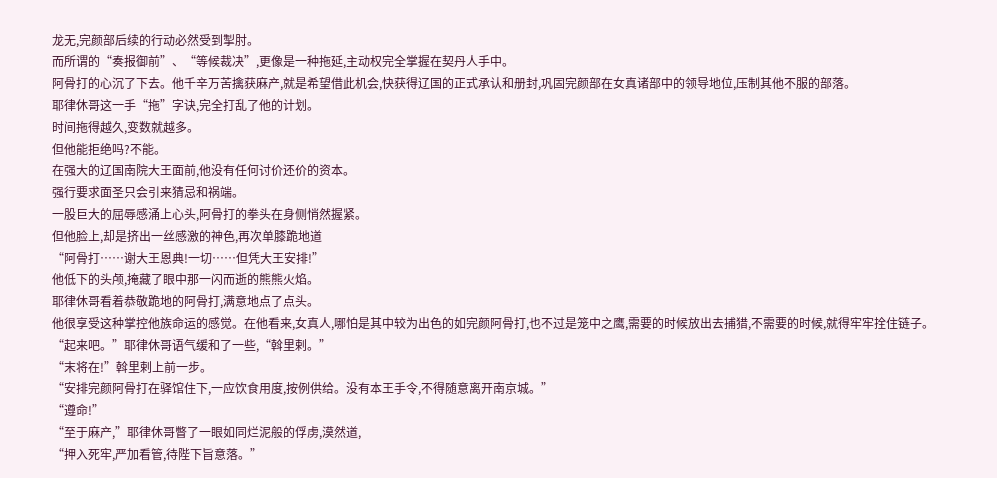龙无,完颜部后续的行动必然受到掣肘。
而所谓的“奏报御前”、“等候裁决”,更像是一种拖延,主动权完全掌握在契丹人手中。
阿骨打的心沉了下去。他千辛万苦擒获麻产,就是希望借此机会,快获得辽国的正式承认和册封,巩固完颜部在女真诸部中的领导地位,压制其他不服的部落。
耶律休哥这一手“拖”字诀,完全打乱了他的计划。
时间拖得越久,变数就越多。
但他能拒绝吗?不能。
在强大的辽国南院大王面前,他没有任何讨价还价的资本。
强行要求面圣只会引来猜忌和祸端。
一股巨大的屈辱感涌上心头,阿骨打的拳头在身侧悄然握紧。
但他脸上,却是挤出一丝感激的神色,再次单膝跪地道
“阿骨打……谢大王恩典!一切……但凭大王安排!”
他低下的头颅,掩藏了眼中那一闪而逝的熊熊火焰。
耶律休哥看着恭敬跪地的阿骨打,满意地点了点头。
他很享受这种掌控他族命运的感觉。在他看来,女真人,哪怕是其中较为出色的如完颜阿骨打,也不过是笼中之鹰,需要的时候放出去捕猎,不需要的时候,就得牢牢拴住链子。
“起来吧。”耶律休哥语气缓和了一些,“斡里剌。”
“末将在!”斡里剌上前一步。
“安排完颜阿骨打在驿馆住下,一应饮食用度,按例供给。没有本王手令,不得随意离开南京城。”
“遵命!”
“至于麻产,”耶律休哥瞥了一眼如同烂泥般的俘虏,漠然道,
“押入死牢,严加看管,待陛下旨意落。”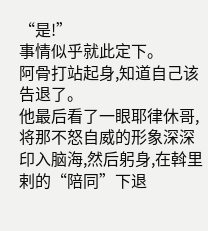“是!”
事情似乎就此定下。
阿骨打站起身,知道自己该告退了。
他最后看了一眼耶律休哥,将那不怒自威的形象深深印入脑海,然后躬身,在斡里剌的“陪同”下退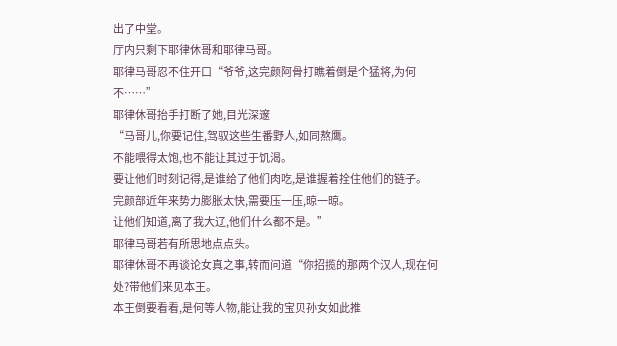出了中堂。
厅内只剩下耶律休哥和耶律马哥。
耶律马哥忍不住开口“爷爷,这完颜阿骨打瞧着倒是个猛将,为何不……”
耶律休哥抬手打断了她,目光深邃
“马哥儿,你要记住,驾驭这些生番野人,如同熬鹰。
不能喂得太饱,也不能让其过于饥渴。
要让他们时刻记得,是谁给了他们肉吃,是谁握着拴住他们的链子。
完颜部近年来势力膨胀太快,需要压一压,晾一晾。
让他们知道,离了我大辽,他们什么都不是。”
耶律马哥若有所思地点点头。
耶律休哥不再谈论女真之事,转而问道“你招揽的那两个汉人,现在何处?带他们来见本王。
本王倒要看看,是何等人物,能让我的宝贝孙女如此推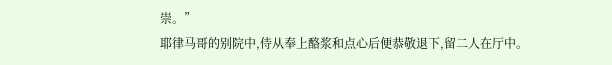崇。”
耶律马哥的别院中,侍从奉上酪浆和点心后便恭敬退下,留二人在厅中。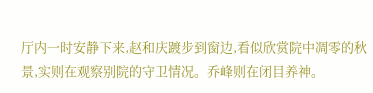厅内一时安静下来,赵和庆踱步到窗边,看似欣赏院中凋零的秋景,实则在观察别院的守卫情况。乔峰则在闭目养神。